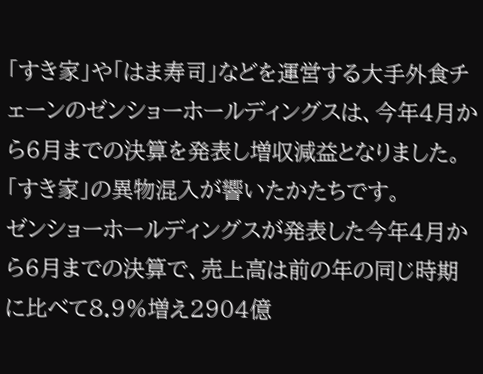「すき家」や「はま寿司」などを運営する大手外食チェーンのゼンショーホールディングスは、今年4月から6月までの決算を発表し増収減益となりました。「すき家」の異物混入が響いたかたちです。
ゼンショーホールディングスが発表した今年4月から6月までの決算で、売上高は前の年の同じ時期に比べて8.9%増え2904億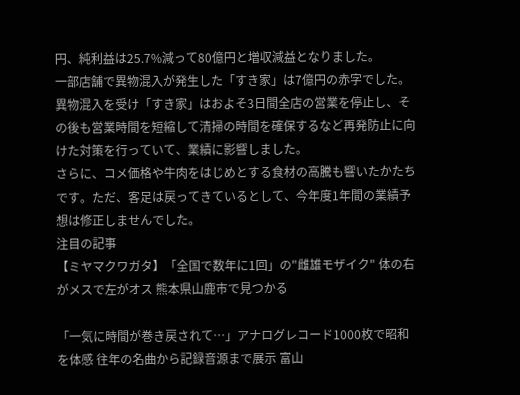円、純利益は25.7%減って80億円と増収減益となりました。
一部店舗で異物混入が発生した「すき家」は7億円の赤字でした。異物混入を受け「すき家」はおよそ3日間全店の営業を停止し、その後も営業時間を短縮して清掃の時間を確保するなど再発防止に向けた対策を行っていて、業績に影響しました。
さらに、コメ価格や牛肉をはじめとする食材の高騰も響いたかたちです。ただ、客足は戻ってきているとして、今年度1年間の業績予想は修正しませんでした。
注目の記事
【ミヤマクワガタ】「全国で数年に1回」の"雌雄モザイク" 体の右がメスで左がオス 熊本県山鹿市で見つかる

「一気に時間が巻き戻されて…」アナログレコード1000枚で昭和を体感 往年の名曲から記録音源まで展示 富山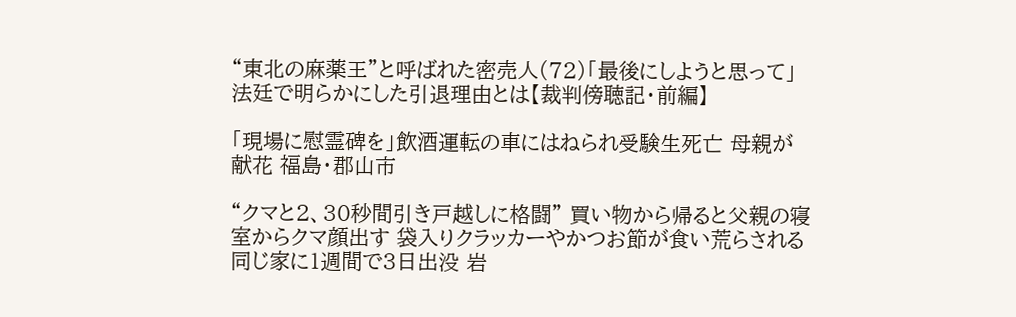“東北の麻薬王”と呼ばれた密売人(72)「最後にしようと思って」法廷で明らかにした引退理由とは【裁判傍聴記・前編】

「現場に慰霊碑を」飲酒運転の車にはねられ受験生死亡 母親が献花 福島・郡山市

“クマと2、30秒間引き戸越しに格闘” 買い物から帰ると父親の寝室からクマ顔出す 袋入りクラッカーやかつお節が食い荒らされる 同じ家に1週間で3日出没 岩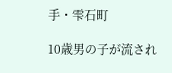手・雫石町

10歳男の子が流され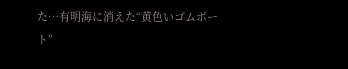た…有明海に消えた“黄色いゴムボート”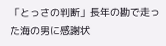「とっさの判断」長年の勘で走った海の男に感謝状